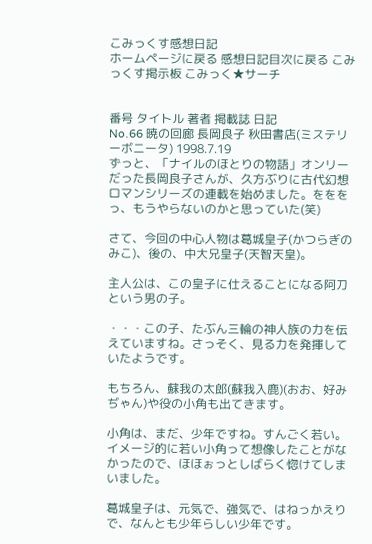こみっくす感想日記
ホームページに戻る 感想日記目次に戻る こみっくす掲示板 こみっく★サーチ


番号 タイトル 著者 掲載誌 日記
No.66 暁の回廊 長岡良子 秋田書店(ミステリーボニータ) 1998.7.19
ずっと、「ナイルのほとりの物語」オンリーだった長岡良子さんが、久方ぶりに古代幻想ロマンシリーズの連載を始めました。をををっ、もうやらないのかと思っていた(笑)

さて、今回の中心人物は葛城皇子(かつらぎのみこ)、後の、中大兄皇子(天智天皇)。

主人公は、この皇子に仕えることになる阿刀という男の子。

・・・この子、たぶん三輪の神人族の力を伝えていますね。さっそく、見る力を発揮していたようです。

もちろん、蘇我の太郎(蘇我入鹿)(おお、好みぢゃん)や役の小角も出てきます。

小角は、まだ、少年ですね。すんごく若い。イメージ的に若い小角って想像したことがなかったので、ほほぉっとしばらく惚けてしまいました。

葛城皇子は、元気で、強気で、はねっかえりで、なんとも少年らしい少年です。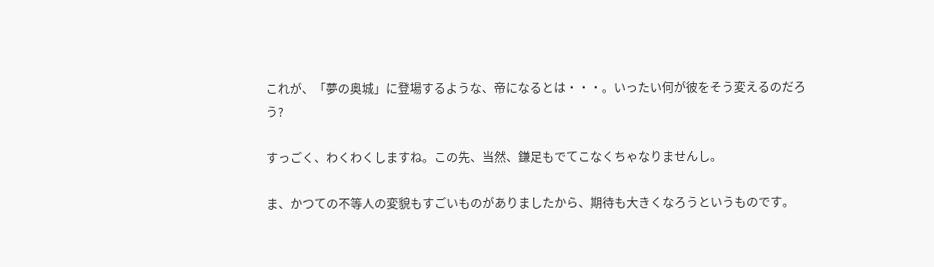これが、「夢の奥城」に登場するような、帝になるとは・・・。いったい何が彼をそう変えるのだろう?

すっごく、わくわくしますね。この先、当然、鎌足もでてこなくちゃなりませんし。

ま、かつての不等人の変貌もすごいものがありましたから、期待も大きくなろうというものです。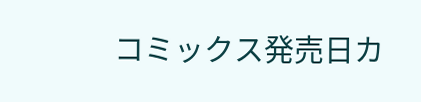コミックス発売日カ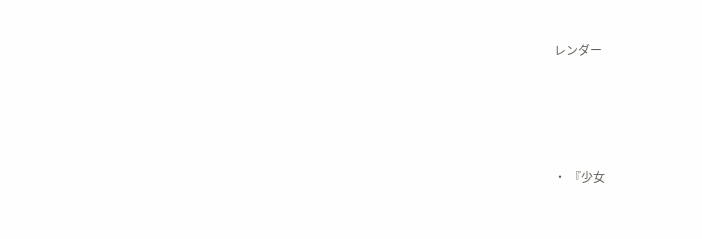レンダー




・ 『少女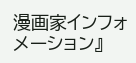漫画家インフォメーション』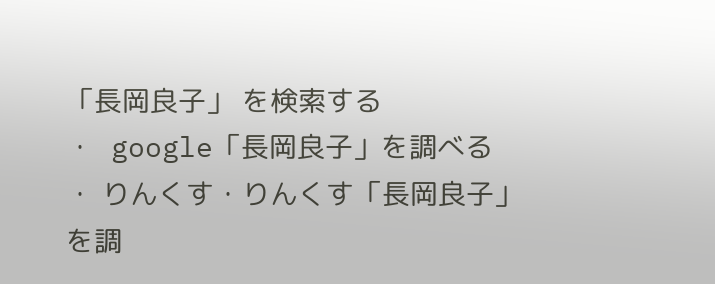「長岡良子」 を検索する
・ google「長岡良子」を調べる
・ りんくす・りんくす「長岡良子」を調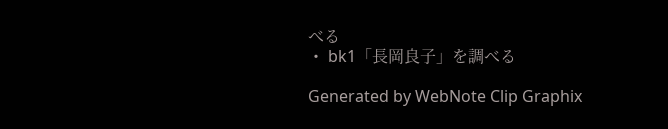べる
・ bk1「長岡良子」を調べる

Generated by WebNote Clip Graphix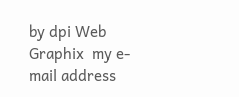by dpi Web Graphix  my e-mail address